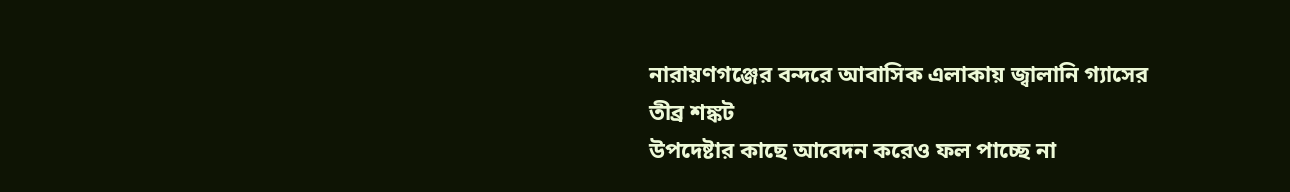নারায়ণগঞ্জের বন্দরে আবাসিক এলাকায় জ্বালানি গ্যাসের তীব্র শঙ্কট
উপদেষ্টার কাছে আবেদন করেও ফল পাচ্ছে না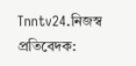Tnntv24.নিজস্ব প্রতিবেদক: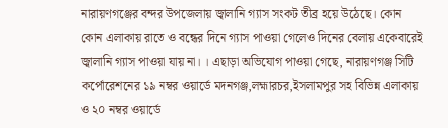নারায়ণগঞ্জের বন্দর উপজেলায় জ্বালানি গ্যাস সংকট তীব্র হয়ে উঠেছে। কোন কোন এলাকায় রাতে ও বন্ধের দিনে গ্যাস পাওয়া গেলেও দিনের বেলায় একেবারেই জ্বালানি গ্যাস পাওয়া যায় না। । এছাড়া অভিযোগ পাওয়া গেছে, নারায়ণগঞ্জ সিটি কর্পোরেশনের ১৯ নম্বর ওয়ার্ডে মদনগঞ্জ,লহ্মারচর,ইসলামপুর সহ বিভিন্ন এলাকায় ও ২০ নম্বর ওয়ার্ডে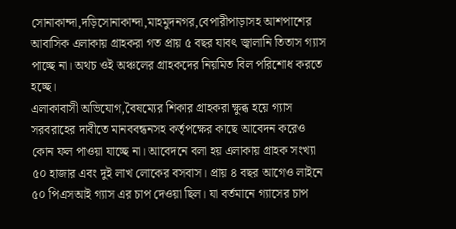সোনাকান্দা,দড়িসোনাকান্দা,মাহমুদনগর,বেপারীপাড়াসহ আশপাশের আবাসিক এলাকায় গ্রাহকরা গত প্রায় ৫ বছর যাবৎ জ্বালানি তিতাস গ্যাস পাচ্ছে না। অথচ ওই অঞ্চলের গ্রাহকদের নিয়মিত বিল পরিশোধ করতে হচ্ছে।
এলাকাবাসী অভিযোগ,বৈষম্যের শিকার গ্রাহকরা ক্ষুব্ধ হয়ে গ্যাস সরবরাহের দাবীতে মানববন্ধনসহ কর্তৃপক্ষের কাছে আবেদন করেও কোন ফল পাওয়া যাচ্ছে না। আবেদনে বলা হয় এলাকায় গ্রাহক সংখ্যা ৫০ হাজার এবং দুই লাখ লোকের বসবাস। প্রায় ৪ বছর আগেও লাইনে ৫০ পিএসআই গ্যাস এর চাপ দেওয়া ছিল। যা বর্তমানে গ্যাসের চাপ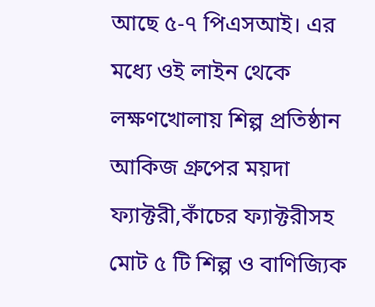আছে ৫-৭ পিএসআই। এর মধ্যে ওই লাইন থেকে লক্ষণখোলায় শিল্প প্রতিষ্ঠান আকিজ গ্রুপের ময়দা ফ্যাক্টরী,কাঁচের ফ্যাক্টরীসহ মোট ৫ টি শিল্প ও বাণিজ্যিক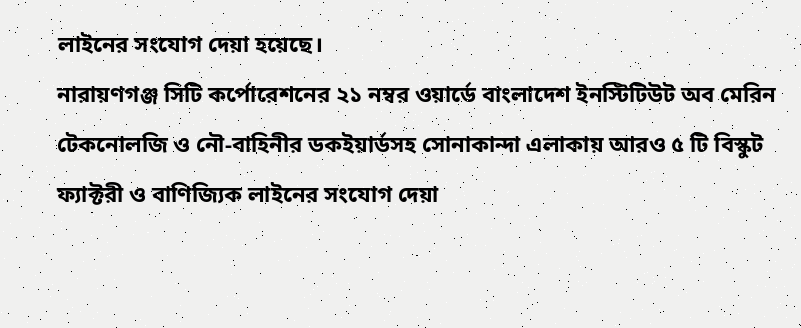লাইনের সংযোগ দেয়া হয়েছে।
নারায়ণগঞ্জ সিটি কর্পোরেশনের ২১ নম্বর ওয়ার্ডে বাংলাদেশ ইনস্টিটিউট অব মেরিন টেকনোলজি ও নৌ-বাহিনীর ডকইয়ার্ডসহ সোনাকান্দা এলাকায় আরও ৫ টি বিস্কুট ফ্যাক্টরী ও বাণিজ্যিক লাইনের সংযোগ দেয়া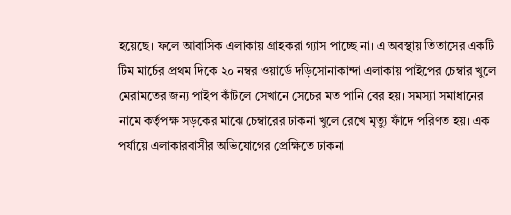হয়েছে। ফলে আবাসিক এলাকায় গ্রাহকরা গ্যাস পাচ্ছে না। এ অবস্থায় তিতাসের একটি টিম মার্চের প্রথম দিকে ২০ নম্বর ওয়ার্ডে দড়িসোনাকান্দা এলাকায় পাইপের চেম্বার খুলে মেরামতের জন্য পাইপ কাঁটলে সেখানে সেচের মত পানি বের হয়। সমস্যা সমাধানের নামে কর্তৃপক্ষ সড়কের মাঝে চেম্বারের ঢাকনা খুলে রেখে মৃত্যু ফাঁদে পরিণত হয়। এক পর্যায়ে এলাকারবাসীর অভিযোগের প্রেক্ষিতে ঢাকনা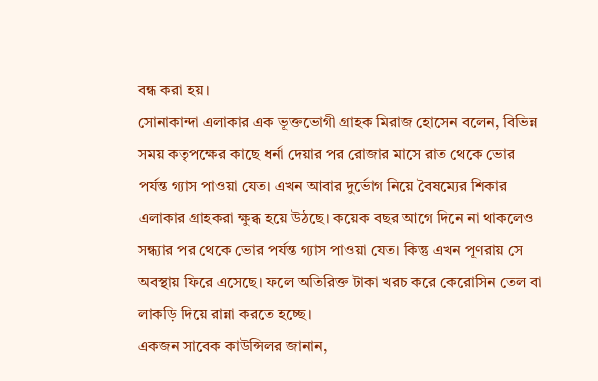বন্ধ করা হয়।
সোনাকান্দা এলাকার এক ভূক্তভোগী গ্রাহক মিরাজ হোসেন বলেন, বিভিন্ন সময় কতৃপক্ষের কাছে ধর্না দেয়ার পর রোজার মাসে রাত থেকে ভোর পর্যন্ত গ্যাস পাওয়া যেত। এখন আবার দুর্ভোগ নিয়ে বৈষম্যের শিকার এলাকার গ্রাহকরা ক্ষুব্ধ হয়ে উঠছে। কয়েক বছর আগে দিনে না থাকলেও সন্ধ্যার পর থেকে ভোর পর্যন্ত গ্যাস পাওয়া যেত। কিন্তু এখন পূণরায় সে অবস্থায় ফিরে এসেছে। ফলে অতিরিক্ত টাকা খরচ করে কেরোসিন তেল বা লাকড়ি দিয়ে রান্না করতে হচ্ছে।
একজন সাবেক কাউন্সিলর জানান,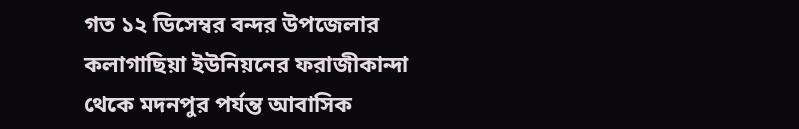গত ১২ ডিসেম্বর বন্দর উপজেলার কলাগাছিয়া ইউনিয়নের ফরাজীকান্দা থেকে মদনপুর পর্যন্ত আবাসিক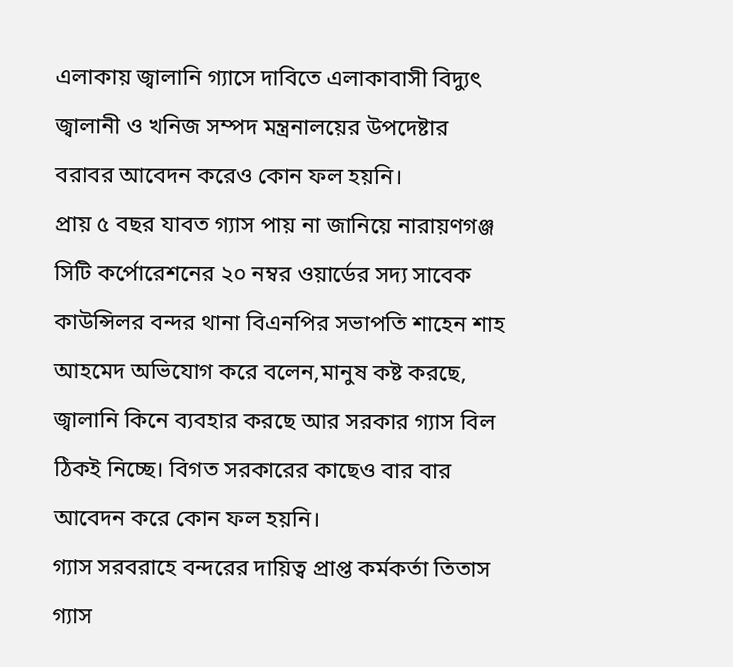এলাকায় জ্বালানি গ্যাসে দাবিতে এলাকাবাসী বিদ্যুৎ জ্বালানী ও খনিজ সম্পদ মন্ত্রনালয়ের উপদেষ্টার বরাবর আবেদন করেও কোন ফল হয়নি।
প্রায় ৫ বছর যাবত গ্যাস পায় না জানিয়ে নারায়ণগঞ্জ সিটি কর্পোরেশনের ২০ নম্বর ওয়ার্ডের সদ্য সাবেক কাউন্সিলর বন্দর থানা বিএনপির সভাপতি শাহেন শাহ আহমেদ অভিযোগ করে বলেন,মানুষ কষ্ট করছে, জ্বালানি কিনে ব্যবহার করছে আর সরকার গ্যাস বিল ঠিকই নিচ্ছে। বিগত সরকারের কাছেও বার বার আবেদন করে কোন ফল হয়নি।
গ্যাস সরবরাহে বন্দরের দায়িত্ব প্রাপ্ত কর্মকর্তা তিতাস গ্যাস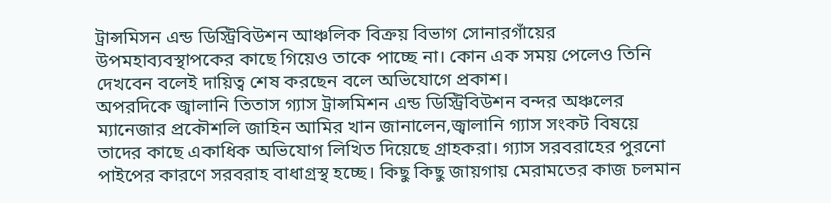ট্রান্সমিসন এন্ড ডিস্ট্রিবিউশন আঞ্চলিক বিক্রয় বিভাগ সোনারগাঁয়ের উপমহাব্যবস্থাপকের কাছে গিয়েও তাকে পাচ্ছে না। কোন এক সময় পেলেও তিনি দেখবেন বলেই দায়িত্ব শেষ করছেন বলে অভিযোগে প্রকাশ।
অপরদিকে জ্বালানি তিতাস গ্যাস ট্রান্সমিশন এন্ড ডিস্ট্রিবিউশন বন্দর অঞ্চলের ম্যানেজার প্রকৌশলি জাহিন আমির খান জানালেন,জ্বালানি গ্যাস সংকট বিষয়ে তাদের কাছে একাধিক অভিযোগ লিখিত দিয়েছে গ্রাহকরা। গ্যাস সরবরাহের পুরনো পাইপের কারণে সরবরাহ বাধাগ্রস্থ হচ্ছে। কিছু কিছু জায়গায় মেরামতের কাজ চলমান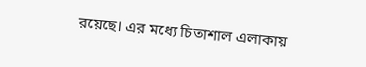রয়েছে। এর মধ্যে চিতাশাল এলাকায়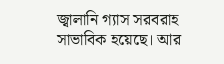জ্বালানি গ্যাস সরবরাহ সাভাবিক হয়েছে। আর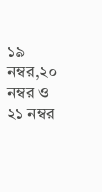১৯ নম্বর,২০ নম্বর ও ২১ নম্বর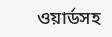ওয়ার্ডসহ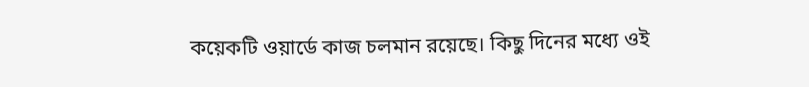কয়েকটি ওয়ার্ডে কাজ চলমান রয়েছে। কিছু দিনের মধ্যে ওই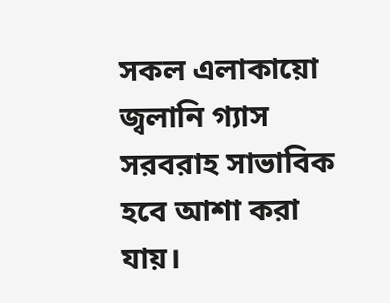সকল এলাকায়ো জ্বলানি গ্যাস সরবরাহ সাভাবিক হবে আশা করা যায়।